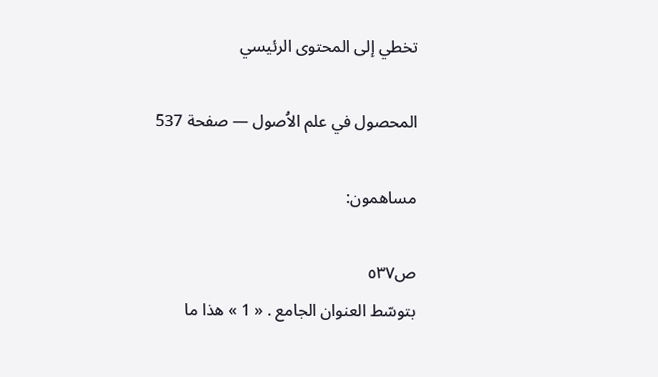تخطي إلى المحتوى الرئيسي

المحصول في علم الاُصول — صفحة 537

مساهمون:

ص٥٣٧
بتوسّط العنوان الجامع . « 1 » هذا ما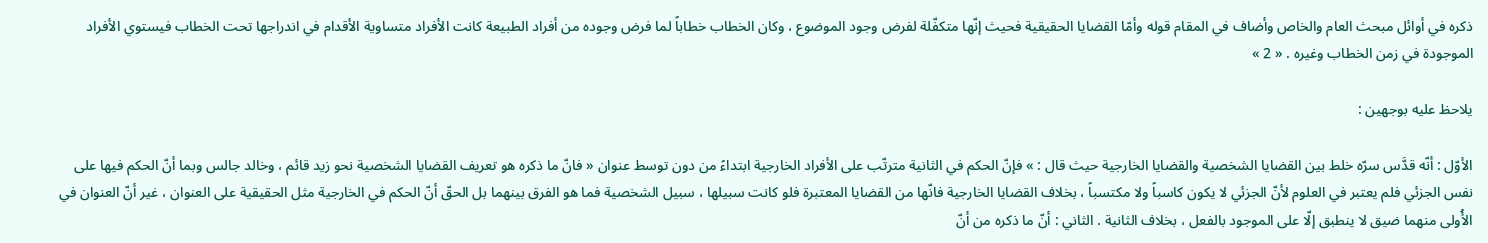ذكره في أوائل مبحث العام والخاص وأضاف في المقام قوله وأمّا القضايا الحقيقية فحيث إنّها متكفّلة لفرض وجود الموضوع ، وكان الخطاب خطاباً لما فرض وجوده من أفراد الطبيعة كانت الأفراد متساوية الأقدام في اندراجها تحت الخطاب فيستوي الأفراد الموجودة في زمن الخطاب وغيره . « 2 »

يلاحظ عليه بوجهين :

الأوّل : أنّه قدَّس سرّه خلط بين القضايا الشخصية والقضايا الخارجية حيث قال : » فإنّ الحكم في الثانية مترتّب على الأفراد الخارجية ابتداءً من دون توسط عنوان « فانّ ما ذكره هو تعريف القضايا الشخصية نحو زيد قائم ، وخالد جالس وبما أنّ الحكم فيها على نفس الجزئي فلم يعتبر في العلوم لأنّ الجزئي لا يكون كاسباً ولا مكتسباً ، بخلاف القضايا الخارجية فانّها من القضايا المعتبرة فلو كانت سبيلها ، سبيل الشخصية فما هو الفرق بينهما بل الحقّ أنّ الحكم في الخارجية مثل الحقيقية على العنوان ، غير أنّ العنوان في الأُولى منهما ضيق لا ينطبق إلّا على الموجود بالفعل ، بخلاف الثانية . الثاني : أنّ ما ذكره من أنّ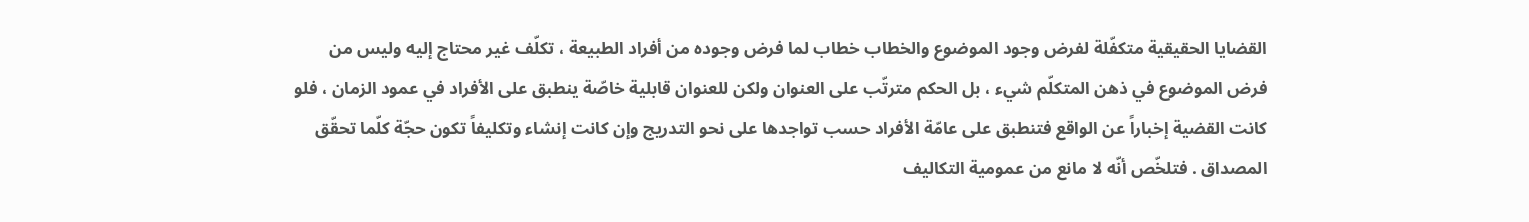القضايا الحقيقية متكفّلة لفرض وجود الموضوع والخطاب خطاب لما فرض وجوده من أفراد الطبيعة ، تكلّف غير محتاج إليه وليس من فرض الموضوع في ذهن المتكلّم شيء ، بل الحكم مترتّب على العنوان ولكن للعنوان قابلية خاصّة ينطبق على الأفراد في عمود الزمان ، فلو كانت القضية إخباراً عن الواقع فتنطبق على عامّة الأفراد حسب تواجدها على نحو التدريج وإن كانت إنشاء وتكليفاً تكون حجّة كلّما تحقّق المصداق . فتلخّص أنّه لا مانع من عمومية التكاليف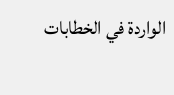الواردة في الخطابات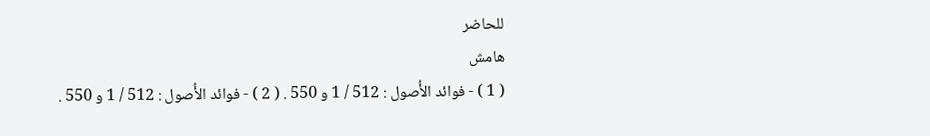للحاضر
هامش
( 1 ) - فوائد الأُصول : 512 / 1 و 550 . ( 2 ) - فوائد الأُصول : 512 / 1 و 550 .